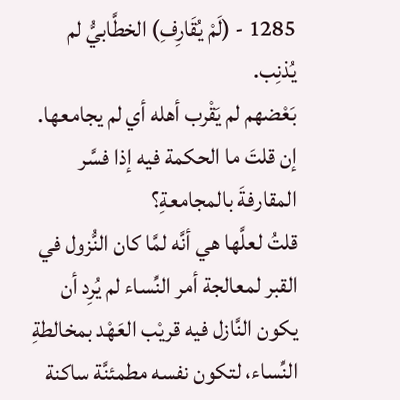1285 - (لَمْ يُقَارِفِ) الخطَّابيُّ لم يُذنِب.
بَعْضهم لم يَقْرب أهله أي لم يجامعها.
إن قلتَ ما الحكمة فيه إذا فسَّر المقارفةَ بالمجامعةِ؟
قلتُ لعلَّها هي أنَّه لمَّا كان النُّزول في القبر لمعالجة أمر النِّساء لم يُرِد أن يكون النَّازل فيه قريْب العَهْد بمخالطةِ النِّساء، لتكون نفسه مطمئنَّة ساكنة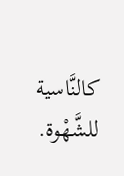كالنَّاسية للشَّهْوة.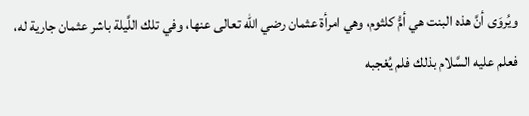ويُروَى أنَّ هذه البنت هي أمُّ كلثوم، وهي امرأة عثمان رضي الله تعالى عنها، وفي تلك اللَّيلة باشر عثمان جارية له، فعلم عليه السَّلام بذلك فلم يُعْجبه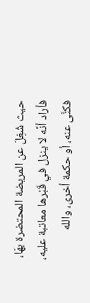حيث شُغِلَ عن المريضة المحتضرة بهَا، فأراد أنَّه لا ينزل في قَبْرها معاتبة عليه، فكنَّى عنه، أو حكمة أخرى، والله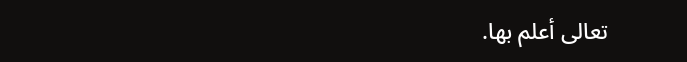تعالى أعلم بها.